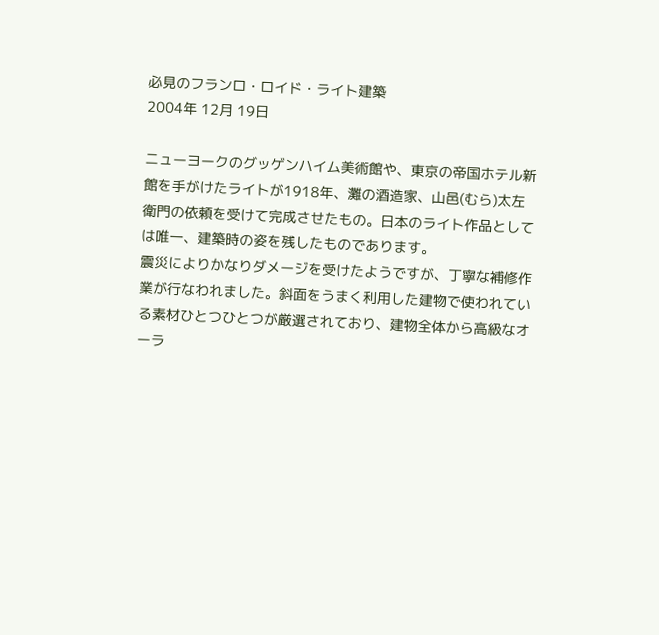必見のフランロ・ロイド・ライト建築
2004年 12月 19日

ニューヨークのグッゲンハイム美術館や、東京の帝国ホテル新館を手がけたライトが1918年、灘の酒造家、山邑(むら)太左衛門の依頼を受けて完成させたもの。日本のライト作品としては唯一、建築時の姿を残したものであります。
震災によりかなりダメージを受けたようですが、丁寧な補修作業が行なわれました。斜面をうまく利用した建物で使われている素材ひとつひとつが厳選されており、建物全体から高級なオーラ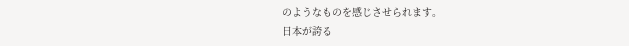のようなものを感じさせられます。
日本が誇る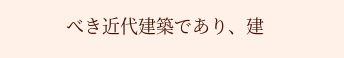べき近代建築であり、建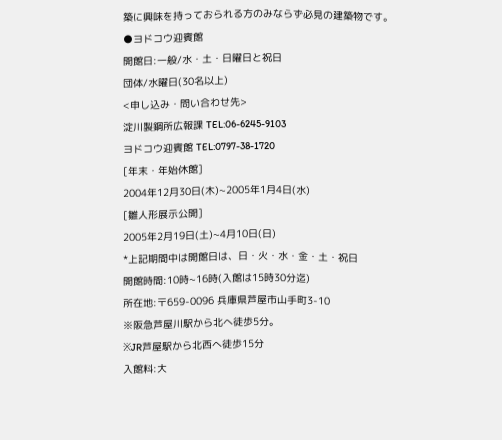築に興味を持っておられる方のみならず必見の建築物です。
●ヨドコウ迎賓館
開館日:一般/水・土・日曜日と祝日
団体/水曜日(30名以上)
<申し込み・問い合わせ先>
淀川製鋼所広報課 TEL:06-6245-9103
ヨドコウ迎賓館 TEL:0797-38-1720
[年末・年始休館]
2004年12月30日(木)~2005年1月4日(水)
[雛人形展示公開]
2005年2月19日(土)~4月10日(日)
*上記期間中は開館日は、日・火・水・金・土・祝日
開館時間:10時~16時(入館は15時30分迄)
所在地:〒659-0096 兵庫県芦屋市山手町3-10
※阪急芦屋川駅から北へ徒歩5分。
※JR芦屋駅から北西へ徒歩15分
入館料:大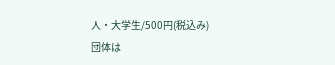人・大学生/500円(税込み)
団体は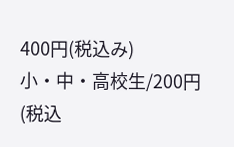400円(税込み)
小・中・高校生/200円(税込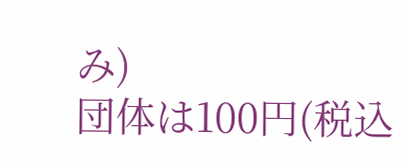み)
団体は100円(税込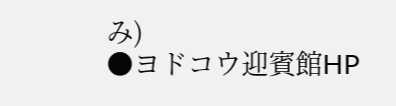み)
●ヨドコウ迎賓館HP